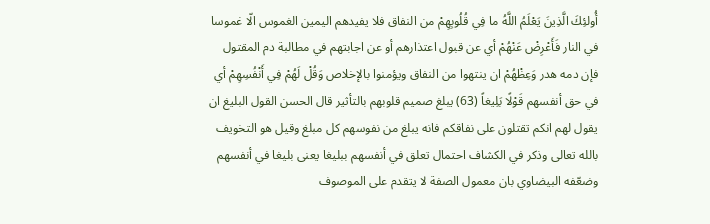أُولئِكَ الَّذِينَ يَعْلَمُ اللَّهُ ما فِي قُلُوبِهِمْ من النفاق فلا يفيدهم اليمين الغموس الّا غموسا في النار فَأَعْرِضْ عَنْهُمْ أي عن قبول اعتذارهم أو عن اجابتهم في مطالبة دم المقتول فإن دمه هدر وَعِظْهُمْ ان ينتهوا من النفاق ويؤمنوا بالإخلاص وَقُلْ لَهُمْ فِي أَنْفُسِهِمْ أي في حق أنفسهم قَوْلًا بَلِيغاً (63) يبلغ صميم قلوبهم بالتأثير قال الحسن القول البليغ ان يقول لهم انكم تقتلون على نفاقكم فانه يبلغ من نفوسهم كل مبلغ وقيل هو التخويف بالله تعالى وذكر في الكشاف احتمال تعلق في أنفسهم ببليغا يعنى بليغا في أنفسهم وضعّفه البيضاوي بان معمول الصفة لا يتقدم على الموصوف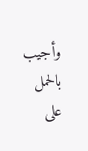وأجيب بالحمل على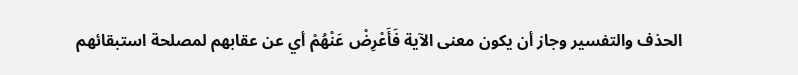الحذف والتفسير وجاز أن يكون معنى الآية فَأَعْرِضْ عَنْهُمْ أي عن عقابهم لمصلحة استبقائهم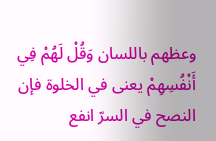وعظهم باللسان وَقُلْ لَهُمْ فِي أَنْفُسِهِمْ يعنى في الخلوة فإن النصح في السرّ انفع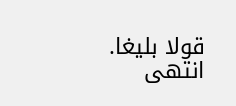قولا بليغا. انتهى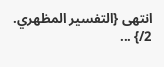انتهى {التفسير المظهري. 2/} ...